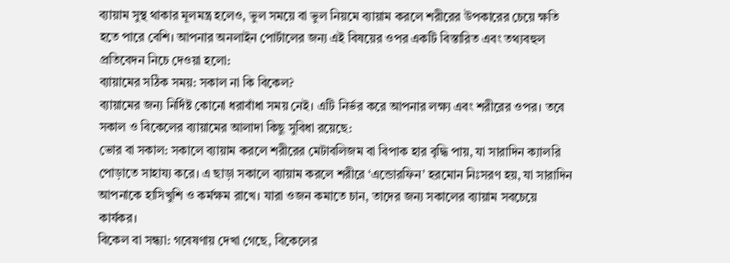ব্যায়াম সুস্থ থাকার মূলমন্ত্র হলেও, ভুল সময়ে বা ভুল নিয়মে ব্যায়াম করলে শরীরের উপকারের চেয়ে ক্ষতি হতে পারে বেশি। আপনার অনলাইন পোর্টালের জন্য এই বিষয়ের ওপর একটি বিস্তারিত এবং তথ্যবহুল প্রতিবেদন নিচে দেওয়া হলো:
ব্যায়ামের সঠিক সময়: সকাল না কি বিকেল?
ব্যায়ামের জন্য নির্দিষ্ট কোনো ধরাবাঁধা সময় নেই। এটি নির্ভর করে আপনার লক্ষ্য এবং শরীরের ওপর। তবে সকাল ও বিকেলের ব্যায়ামের আলাদা কিছু সুবিধা রয়েছে:
ভোর বা সকাল: সকালে ব্যায়াম করলে শরীরের মেটাবলিজম বা বিপাক হার বৃদ্ধি পায়, যা সারাদিন ক্যালরি পোড়াতে সাহায্য করে। এ ছাড়া সকালে ব্যায়াম করলে শরীরে ‘এন্ডোরফিন’ হরমোন নিঃসরণ হয়, যা সারাদিন আপনাকে হাসিখুশি ও কর্মক্ষম রাখে। যারা ওজন কমাতে চান, তাদের জন্য সকালের ব্যায়াম সবচেয়ে কার্যকর।
বিকেল বা সন্ধ্যা: গবেষণায় দেখা গেছে, বিকেলের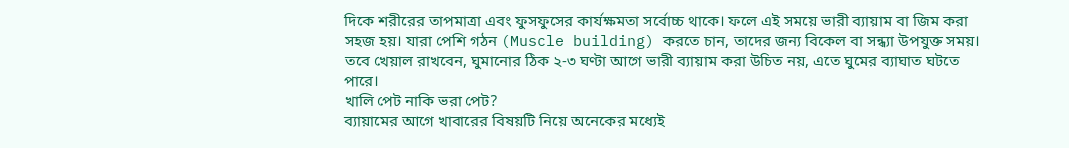দিকে শরীরের তাপমাত্রা এবং ফুসফুসের কার্যক্ষমতা সর্বোচ্চ থাকে। ফলে এই সময়ে ভারী ব্যায়াম বা জিম করা সহজ হয়। যারা পেশি গঠন (Muscle building) করতে চান, তাদের জন্য বিকেল বা সন্ধ্যা উপযুক্ত সময়। তবে খেয়াল রাখবেন, ঘুমানোর ঠিক ২-৩ ঘণ্টা আগে ভারী ব্যায়াম করা উচিত নয়, এতে ঘুমের ব্যাঘাত ঘটতে পারে।
খালি পেট নাকি ভরা পেট?
ব্যায়ামের আগে খাবারের বিষয়টি নিয়ে অনেকের মধ্যেই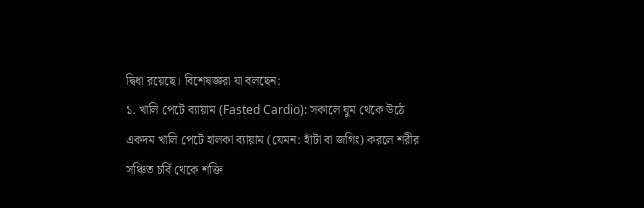দ্বিধা রয়েছে। বিশেষজ্ঞরা যা বলছেন:
১. খালি পেটে ব্যায়াম (Fasted Cardio): সকালে ঘুম থেকে উঠে একদম খালি পেটে হালকা ব্যায়াম (যেমন: হাঁটা বা জগিং) করলে শরীর সঞ্চিত চর্বি থেকে শক্তি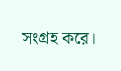সংগ্রহ করে।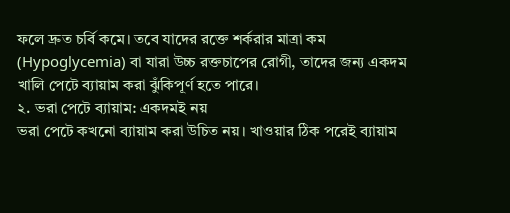ফলে দ্রুত চর্বি কমে। তবে যাদের রক্তে শর্করার মাত্রা কম (Hypoglycemia) বা যারা উচ্চ রক্তচাপের রোগী, তাদের জন্য একদম খালি পেটে ব্যায়াম করা ঝুঁকিপূর্ণ হতে পারে।
২. ভরা পেটে ব্যায়াম: একদমই নয়
ভরা পেটে কখনো ব্যায়াম করা উচিত নয়। খাওয়ার ঠিক পরেই ব্যায়াম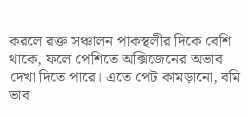করলে রক্ত সঞ্চালন পাকস্থলীর দিকে বেশি থাকে, ফলে পেশিতে অক্সিজেনের অভাব দেখা দিতে পারে। এতে পেট কামড়ানো, বমি ভাব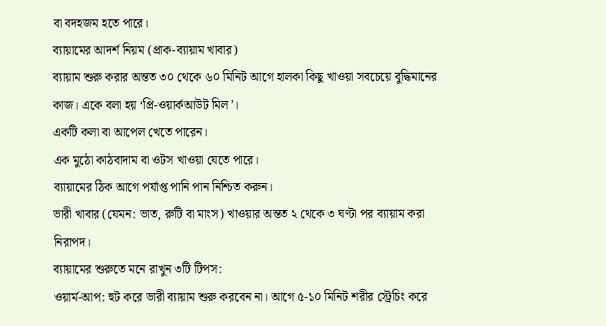বা বদহজম হতে পারে।
ব্যায়ামের আদর্শ নিয়ম (প্রাক-ব্যায়াম খাবার)
ব্যায়াম শুরু করার অন্তত ৩০ থেকে ৬০ মিনিট আগে হালকা কিছু খাওয়া সবচেয়ে বুদ্ধিমানের কাজ। একে বলা হয় ‘প্রি-ওয়ার্কআউট মিল’।
একটি কলা বা আপেল খেতে পারেন।
এক মুঠো কাঠবাদাম বা ওটস খাওয়া যেতে পারে।
ব্যায়ামের ঠিক আগে পর্যাপ্ত পানি পান নিশ্চিত করুন।
ভারী খাবার (যেমন: ভাত, রুটি বা মাংস) খাওয়ার অন্তত ২ থেকে ৩ ঘণ্টা পর ব্যায়াম করা নিরাপদ।
ব্যায়ামের শুরুতে মনে রাখুন ৩টি টিপস:
ওয়ার্ম-আপ: হুট করে ভারী ব্যায়াম শুরু করবেন না। আগে ৫-১০ মিনিট শরীর স্ট্রেচিং করে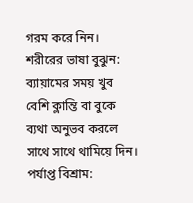গরম করে নিন।
শরীরের ভাষা বুঝুন: ব্যায়ামের সময় খুব বেশি ক্লান্তি বা বুকে ব্যথা অনুভব করলে সাথে সাথে থামিয়ে দিন।
পর্যাপ্ত বিশ্রাম: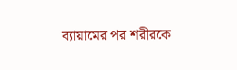ব্যায়ামের পর শরীরকে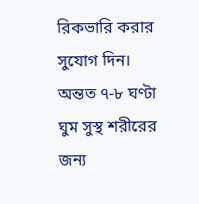রিকভারি করার সুযোগ দিন। অন্তত ৭-৮ ঘণ্টা ঘুম সুস্থ শরীরের জন্য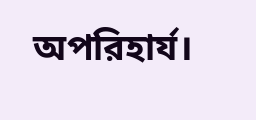অপরিহার্য।